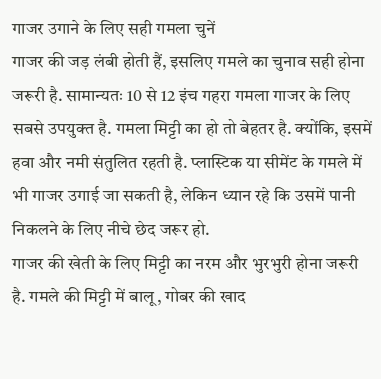गाजर उगाने के लिए सही गमला चुनें
गाजर की जड़ लंबी होती हैं, इसलिए गमले का चुनाव सही होना जरूरी है. सामान्यतः 10 से 12 इंच गहरा गमला गाजर के लिए सबसे उपयुक्त है. गमला मिट्टी का हो तो बेहतर है. क्योंकि, इसमें हवा और नमी संतुलित रहती है. प्लास्टिक या सीमेंट के गमले में भी गाजर उगाई जा सकती है, लेकिन ध्यान रहे कि उसमें पानी निकलने के लिए नीचे छेद जरूर हो.
गाजर की खेती के लिए मिट्टी का नरम और भुरभुरी होना जरूरी है. गमले की मिट्टी में बालू, गोबर की खाद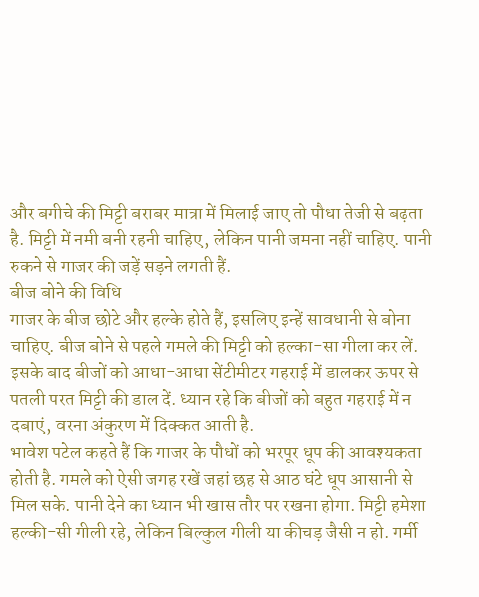और बगीचे की मिट्टी बराबर मात्रा में मिलाई जाए तो पौधा तेजी से बढ़ता है. मिट्टी में नमी बनी रहनी चाहिए, लेकिन पानी जमना नहीं चाहिए. पानी रुकने से गाजर की जड़ें सड़ने लगती हैं.
बीज बोने की विधि
गाजर के बीज छोटे और हल्के होते हैं, इसलिए इन्हें सावधानी से बोना चाहिए. बीज बोने से पहले गमले की मिट्टी को हल्का-सा गीला कर लें. इसके बाद बीजों को आधा-आधा सेंटीमीटर गहराई में डालकर ऊपर से पतली परत मिट्टी की डाल दें. ध्यान रहे कि बीजों को बहुत गहराई में न दबाएं, वरना अंकुरण में दिक्कत आती है.
भावेश पटेल कहते हैं कि गाजर के पौधों को भरपूर धूप की आवश्यकता होती है. गमले को ऐसी जगह रखें जहां छह से आठ घंटे धूप आसानी से मिल सके. पानी देने का ध्यान भी खास तौर पर रखना होगा. मिट्टी हमेशा हल्की-सी गीली रहे, लेकिन बिल्कुल गीली या कीचड़ जैसी न हो. गर्मी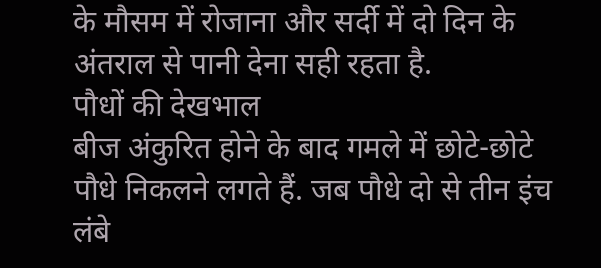के मौसम में रोजाना और सर्दी में दो दिन के अंतराल से पानी देना सही रहता है.
पौधों की देखभाल
बीज अंकुरित होने के बाद गमले में छोटे-छोटे पौधे निकलने लगते हैं. जब पौधे दो से तीन इंच लंबे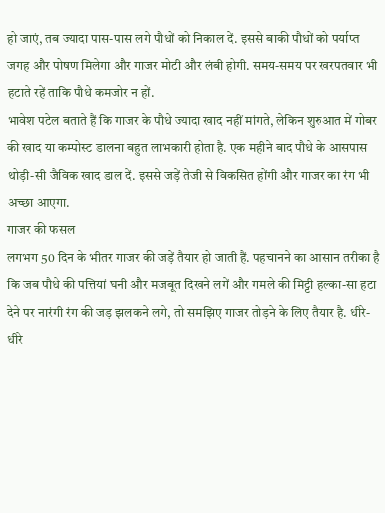हो जाएं, तब ज्यादा पास-पास लगे पौधों को निकाल दें. इससे बाकी पौधों को पर्याप्त जगह और पोषण मिलेगा और गाजर मोटी और लंबी होगी. समय-समय पर खरपतवार भी हटाते रहें ताकि पौधे कमजोर न हों.
भावेश पटेल बताते हैं कि गाजर के पौधे ज्यादा खाद नहीं मांगते, लेकिन शुरुआत में गोबर की खाद या कम्पोस्ट डालना बहुत लाभकारी होता है. एक महीने बाद पौधे के आसपास थोड़ी-सी जैविक खाद डाल दें. इससे जड़ें तेजी से विकसित होंगी और गाजर का रंग भी अच्छा आएगा.
गाजर की फसल
लगभग 50 दिन के भीतर गाजर की जड़ें तैयार हो जाती हैं. पहचानने का आसान तरीका है कि जब पौधे की पत्तियां घनी और मजबूत दिखने लगें और गमले की मिट्टी हल्का-सा हटा देने पर नारंगी रंग की जड़ झलकने लगे, तो समझिए गाजर तोड़ने के लिए तैयार है. धीरे-धीरे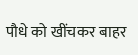पौधे को खींचकर बाहर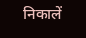निकालें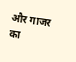और गाजर का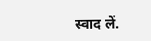स्वाद लें.